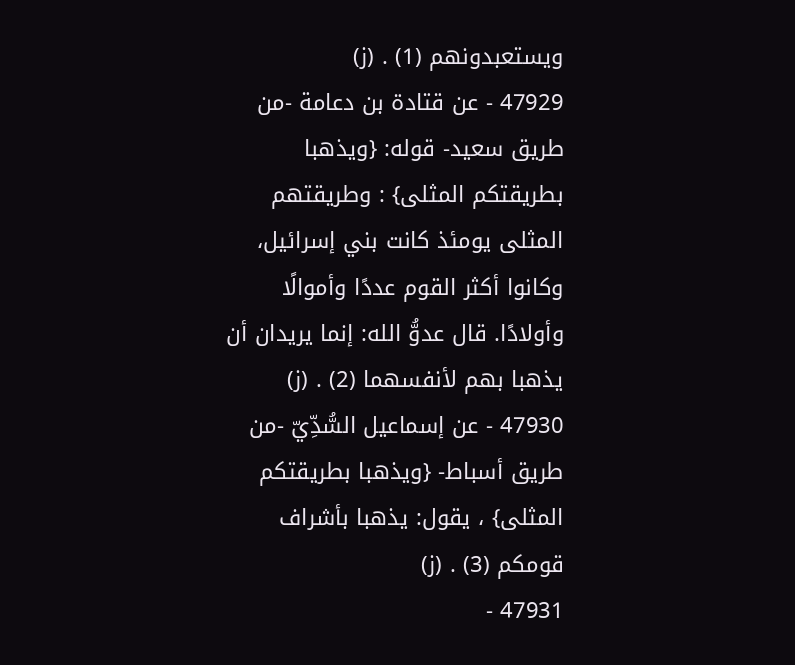ويستعبدونهم (1) . (ز)
47929 - عن قتادة بن دعامة -من طريق سعيد- قوله: {ويذهبا بطريقتكم المثلى} : وطريقتهم المثلى يومئذ كانت بني إسرائيل، وكانوا أكثر القوم عددًا وأموالًا وأولادًا. قال عدوُّ الله: إنما يريدان أن يذهبا بهم لأنفسهما (2) . (ز)
47930 - عن إسماعيل السُّدِّيّ -من طريق أسباط- {ويذهبا بطريقتكم المثلى} ، يقول: يذهبا بأشراف قومكم (3) . (ز)
47931 -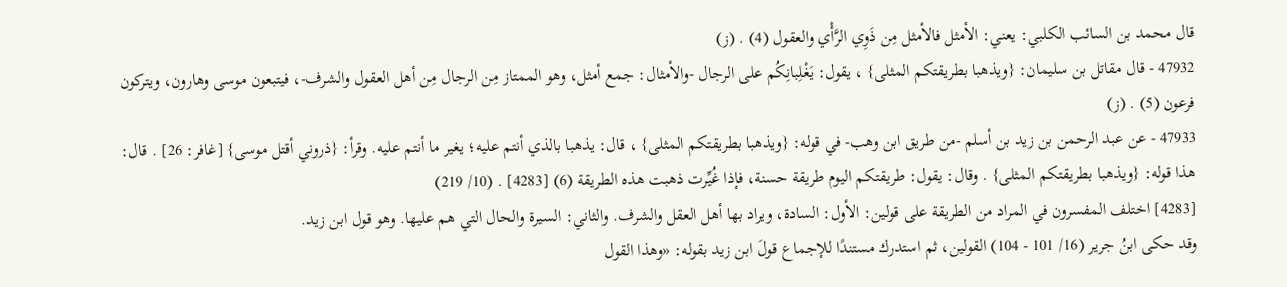قال محمد بن السائب الكلبي: يعني: الأمثل فالأمثل مِن ذَوِي الرَّأْي والعقول (4) . (ز)
47932 - قال مقاتل بن سليمان: {ويذهبا بطريقتكم المثلى} ، يقول: يَغْلِبانِكُم على الرجال -والأمثال: جمع أمثل، وهو الممتاز مِن الرجال مِن أهل العقول والشرف-، فيتبعون موسى وهارون، ويتركون فرعون (5) . (ز)
47933 - عن عبد الرحمن بن زيد بن أسلم -من طريق ابن وهب- في قوله: {ويذهبا بطريقتكم المثلى} ، قال: يذهبا بالذي أنتم عليه؛ يغير ما أنتم عليه. وقرأ: {ذروني أقتل موسى} [غافر: 26] . قال: هذا قوله: {ويذهبا بطريقتكم المثلى} . وقال: يقول: طريقتكم اليوم طريقة حسنة، فإذا غُيِّرت ذهبت هذه الطريقة (6) [4283] . (10/ 219)
[4283] اختلف المفسرون في المراد من الطريقة على قولين: الأول: السادة، ويراد بها أهل العقل والشرف. والثاني: السيرة والحال التي هم عليها. وهو قول ابن زيد.
وقد حكى ابنُ جرير (16/ 101 - 104) القولين، ثم استدرك مستندًا للإجماع قولَ ابن زيد بقوله: «وهذا القول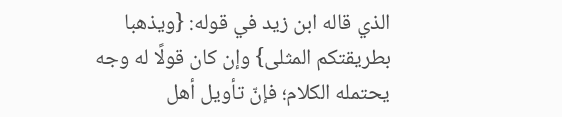الذي قاله ابن زيد في قوله: {ويذهبا بطريقتكم المثلى} وإن كان قولًا له وجه يحتمله الكلام؛ فإنّ تأويل أهل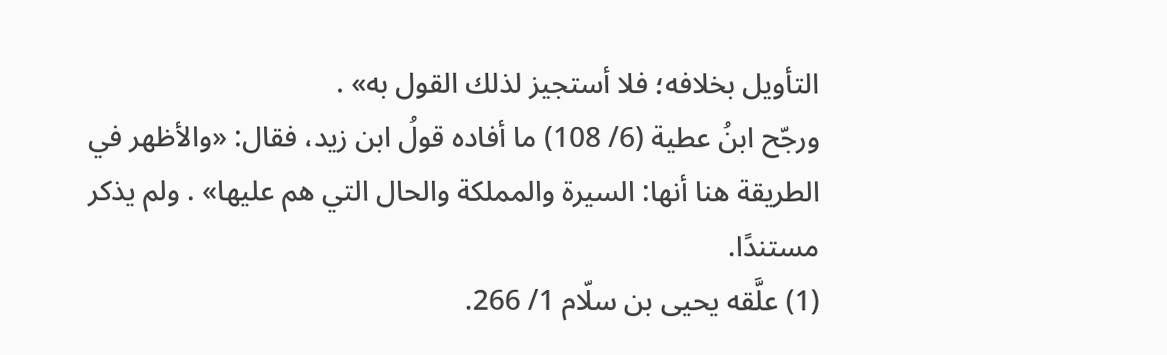التأويل بخلافه؛ فلا أستجيز لذلك القول به» .
ورجّح ابنُ عطية (6/ 108) ما أفاده قولُ ابن زيد، فقال: «والأظهر في الطريقة هنا أنها: السيرة والمملكة والحال التي هم عليها» . ولم يذكر مستندًا.
(1) علَّقه يحيى بن سلّام 1/ 266.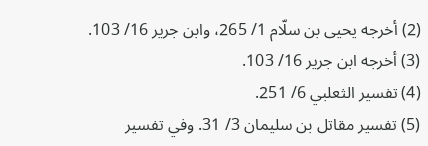(2) أخرجه يحيى بن سلّام 1/ 265، وابن جرير 16/ 103.
(3) أخرجه ابن جرير 16/ 103.
(4) تفسير الثعلبي 6/ 251.
(5) تفسير مقاتل بن سليمان 3/ 31. وفي تفسير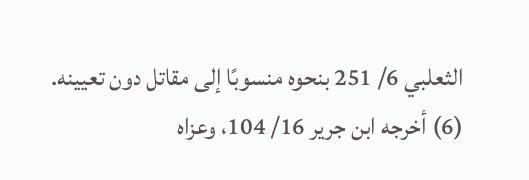الثعلبي 6/ 251 بنحوه منسوبًا إلى مقاتل دون تعيينه.
(6) أخرجه ابن جرير 16/ 104، وعزاه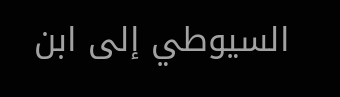السيوطي إلى ابن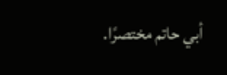أبي حاتم مختصرًا.